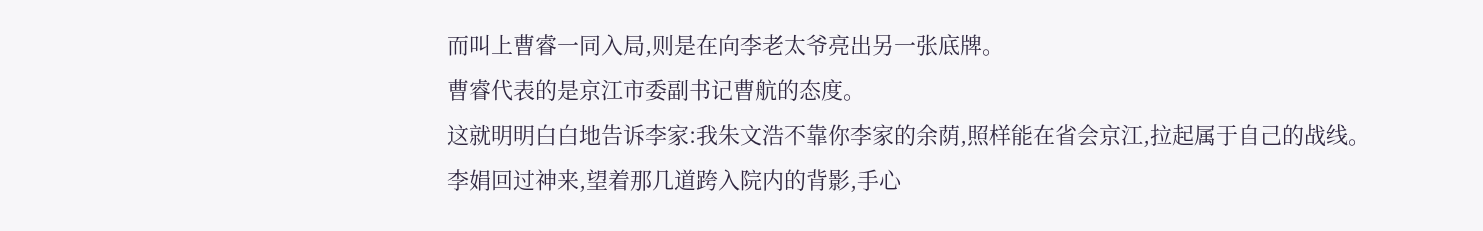而叫上曹睿一同入局,则是在向李老太爷亮出另一张底牌。
曹睿代表的是京江市委副书记曹航的态度。
这就明明白白地告诉李家:我朱文浩不靠你李家的余荫,照样能在省会京江,拉起属于自己的战线。
李娟回过神来,望着那几道跨入院内的背影,手心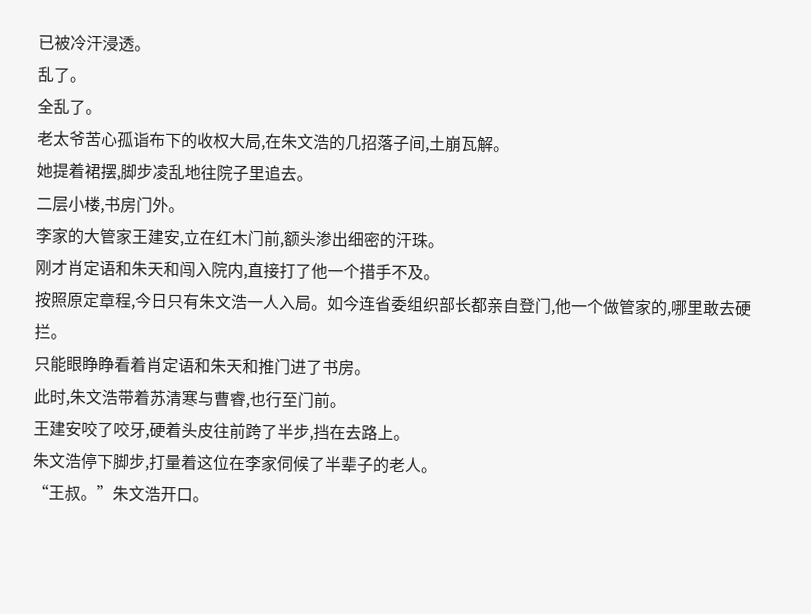已被冷汗浸透。
乱了。
全乱了。
老太爷苦心孤诣布下的收权大局,在朱文浩的几招落子间,土崩瓦解。
她提着裙摆,脚步凌乱地往院子里追去。
二层小楼,书房门外。
李家的大管家王建安,立在红木门前,额头渗出细密的汗珠。
刚才肖定语和朱天和闯入院内,直接打了他一个措手不及。
按照原定章程,今日只有朱文浩一人入局。如今连省委组织部长都亲自登门,他一个做管家的,哪里敢去硬拦。
只能眼睁睁看着肖定语和朱天和推门进了书房。
此时,朱文浩带着苏清寒与曹睿,也行至门前。
王建安咬了咬牙,硬着头皮往前跨了半步,挡在去路上。
朱文浩停下脚步,打量着这位在李家伺候了半辈子的老人。
“王叔。”朱文浩开口。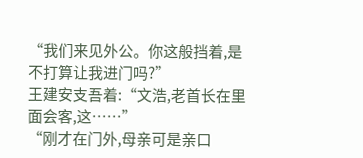“我们来见外公。你这般挡着,是不打算让我进门吗?”
王建安支吾着:“文浩,老首长在里面会客,这……”
“刚才在门外,母亲可是亲口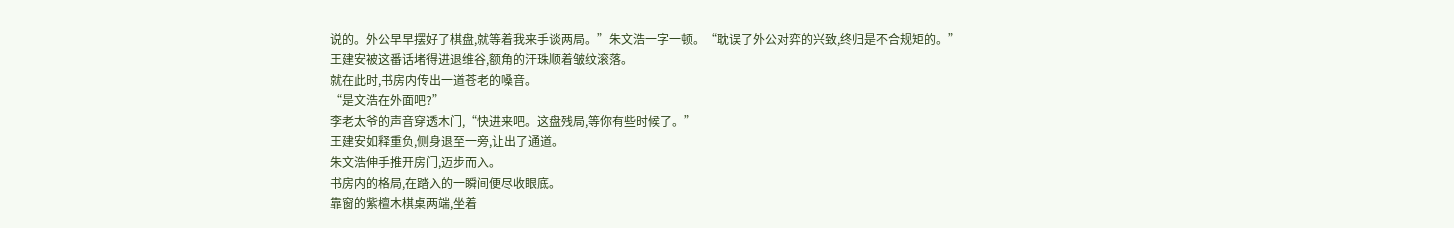说的。外公早早摆好了棋盘,就等着我来手谈两局。”朱文浩一字一顿。“耽误了外公对弈的兴致,终归是不合规矩的。”
王建安被这番话堵得进退维谷,额角的汗珠顺着皱纹滚落。
就在此时,书房内传出一道苍老的嗓音。
“是文浩在外面吧?”
李老太爷的声音穿透木门,“快进来吧。这盘残局,等你有些时候了。”
王建安如释重负,侧身退至一旁,让出了通道。
朱文浩伸手推开房门,迈步而入。
书房内的格局,在踏入的一瞬间便尽收眼底。
靠窗的紫檀木棋桌两端,坐着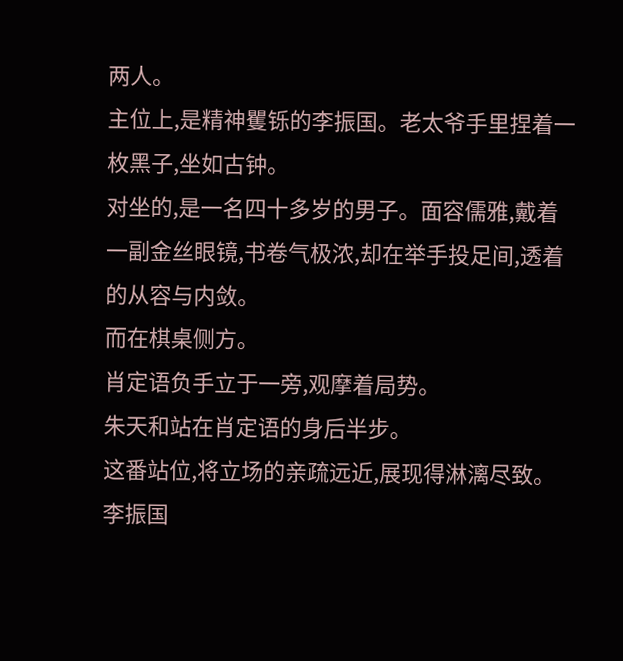两人。
主位上,是精神矍铄的李振国。老太爷手里捏着一枚黑子,坐如古钟。
对坐的,是一名四十多岁的男子。面容儒雅,戴着一副金丝眼镜,书卷气极浓,却在举手投足间,透着的从容与内敛。
而在棋桌侧方。
肖定语负手立于一旁,观摩着局势。
朱天和站在肖定语的身后半步。
这番站位,将立场的亲疏远近,展现得淋漓尽致。
李振国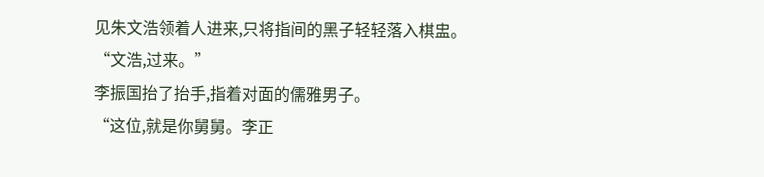见朱文浩领着人进来,只将指间的黑子轻轻落入棋盅。
“文浩,过来。”
李振国抬了抬手,指着对面的儒雅男子。
“这位,就是你舅舅。李正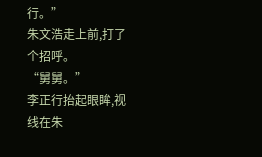行。”
朱文浩走上前,打了个招呼。
“舅舅。”
李正行抬起眼眸,视线在朱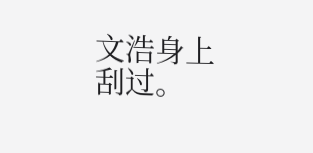文浩身上刮过。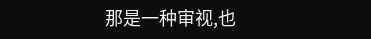那是一种审视,也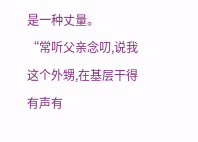是一种丈量。
“常听父亲念叨,说我这个外甥,在基层干得有声有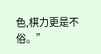色,棋力更是不俗。”